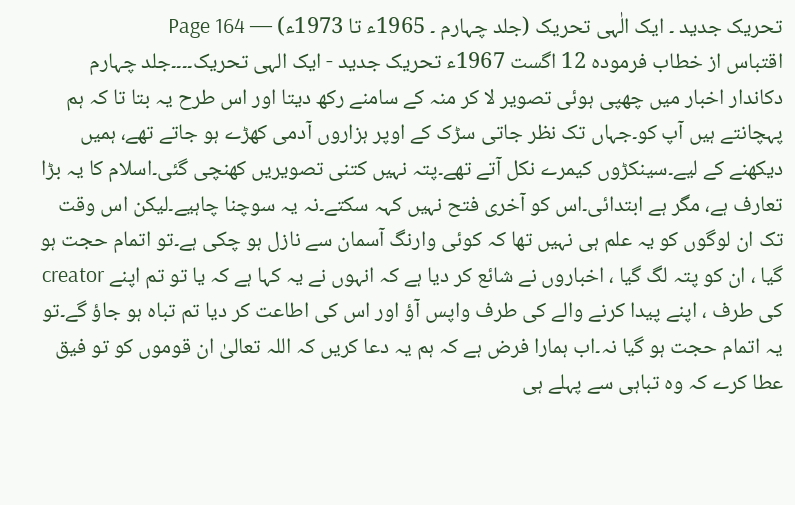تحریک جدید ۔ ایک الٰہی تحریک (جلد چہارم ۔ 1965ء تا 1973ء) — Page 164
اقتباس از خطاب فرموده 12 اگست 1967ء تحریک جدید - ایک الہی تحریک۔۔۔۔جلد چہارم دکاندار اخبار میں چھپی ہوئی تصویر لا کر منہ کے سامنے رکھ دیتا اور اس طرح یہ بتا تا کہ ہم پہچانتے ہیں آپ کو۔جہاں تک نظر جاتی سڑک کے اوپر ہزاروں آدمی کھڑے ہو جاتے تھے، ہمیں دیکھنے کے لیے۔سینکڑوں کیمرے نکل آتے تھے۔پتہ نہیں کتنی تصویریں کھنچی گئی۔اسلام کا یہ بڑا تعارف ہے، مگر ہے ابتدائی۔اس کو آخری فتح نہیں کہہ سکتے۔نہ یہ سوچنا چاہیے۔لیکن اس وقت تک ان لوگوں کو یہ علم ہی نہیں تھا کہ کوئی وارنگ آسمان سے نازل ہو چکی ہے۔تو اتمام حجت ہو گیا ، ان کو پتہ لگ گیا ، اخباروں نے شائع کر دیا ہے کہ انہوں نے یہ کہا ہے کہ یا تو تم اپنے creator کی طرف ، اپنے پیدا کرنے والے کی طرف واپس آؤ اور اس کی اطاعت کر دیا تم تباہ ہو جاؤ گے۔تو یہ اتمام حجت ہو گیا نہ۔اب ہمارا فرض ہے کہ ہم یہ دعا کریں کہ اللہ تعالیٰ ان قوموں کو تو فیق عطا کرے کہ وہ تباہی سے پہلے ہی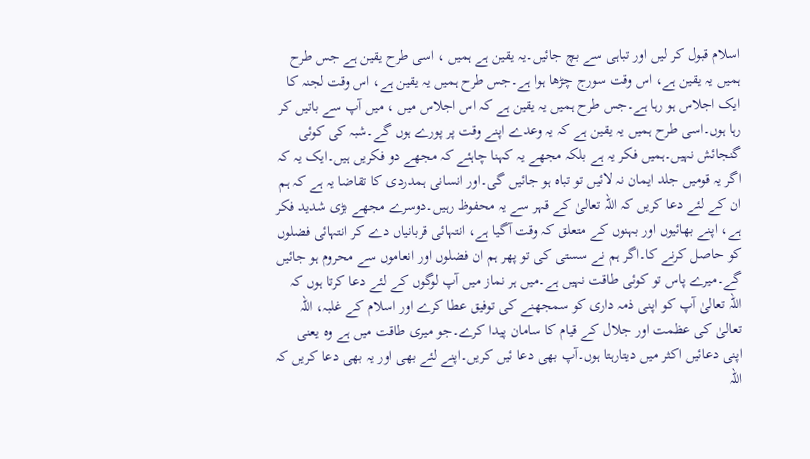اسلام قبول کر لیں اور تباہی سے بچ جائیں۔یہ یقین ہے ہمیں ، اسی طرح یقین ہے جس طرح ہمیں یہ یقین ہے، اس وقت سورج چڑھا ہوا ہے۔جس طرح ہمیں یہ یقین ہے، اس وقت لجنہ کا ایک اجلاس ہو رہا ہے۔جس طرح ہمیں یہ یقین ہے کہ اس اجلاس میں ، میں آپ سے باتیں کر رہا ہوں۔اسی طرح ہمیں یہ یقین ہے کہ یہ وعدے اپنے وقت پر پورے ہوں گے۔شبہ کی کوئی گنجائش نہیں۔ہمیں فکر یہ ہے بلکہ مجھے یہ کہنا چاہئے کہ مجھے دو فکریں ہیں۔ایک یہ کہ اگر یہ قومیں جلد ایمان نہ لائیں تو تباہ ہو جائیں گی۔اور انسانی ہمدردی کا تقاضا یہ ہے کہ ہم ان کے لئے دعا کریں کہ اللہ تعالیٰ کے قہر سے یہ محفوظ رہیں۔دوسرے مجھے بڑی شدید فکر ہے، اپنے بھائیوں اور بہنوں کے متعلق کہ وقت آگیا ہے، انتہائی قربانیاں دے کر انتہائی فضلوں کو حاصل کرنے کا۔اگر ہم نے سستی کی تو پھر ہم ان فضلوں اور انعاموں سے محروم ہو جائیں گے۔میرے پاس تو کوئی طاقت نہیں ہے۔میں ہر نماز میں آپ لوگوں کے لئے دعا کرتا ہوں کہ اللہ تعالیٰ آپ کو اپنی ذمہ داری کو سمجھنے کی توفیق عطا کرے اور اسلام کے غلبہ، اللہ تعالیٰ کی عظمت اور جلال کے قیام کا سامان پیدا کرے۔جو میری طاقت میں ہے وہ یعنی اپنی دعائیں اکثر میں دیتارہتا ہوں۔آپ بھی دعا ئیں کریں۔اپنے لئے بھی اور یہ بھی دعا کریں کہ اللہ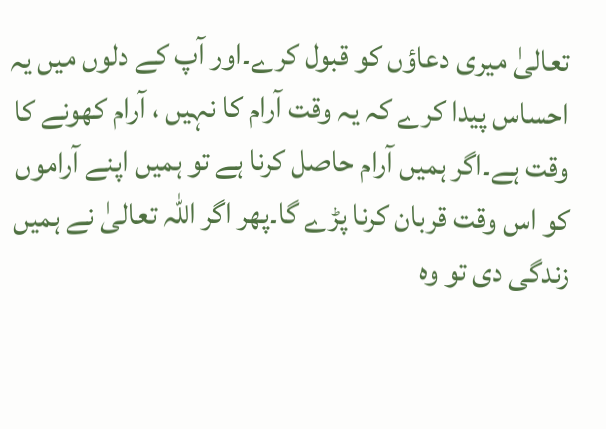تعالیٰ میری دعاؤں کو قبول کرے۔اور آپ کے دلوں میں یہ احساس پیدا کرے کہ یہ وقت آرام کا نہیں ، آرام کھونے کا وقت ہے۔اگر ہمیں آرام حاصل کرنا ہے تو ہمیں اپنے آراموں کو اس وقت قربان کرنا پڑے گا۔پھر اگر اللہ تعالیٰ نے ہمیں زندگی دی تو وہ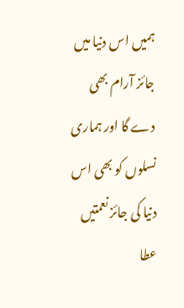ہمیں اس دنیا میں جائز آرام بھی دے گا اور ہماری نسلوں کو بھی اس دنیا کی جائز نعمتیں عطا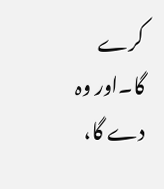کرے گا۔اور وہ دے گا،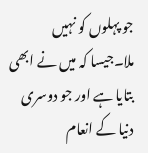جو پہلوں کو نہیں ملا۔جیسا کہ میں نے ابھی بتایا ہے اور جو دوسری دنیا کے انعام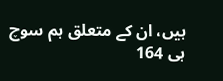ہیں، ان کے متعلق ہم سوچ ہی 164